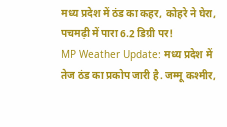मध्य प्रदेश में ठंड का कहर, कोहरे ने घेरा, पचमढ़ी में पारा 6.2 डिग्री पर!
MP Weather Update: मध्य प्रदेश में तेज ठंड का प्रकोप जारी है. जम्मू कश्मीर,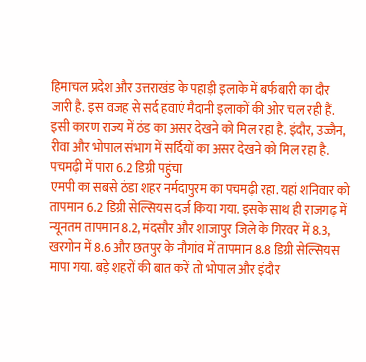हिमाचल प्रदेश और उत्तराखंड के पहाड़ी इलाके में बर्फबारी का दौर जारी है. इस वजह से सर्द हवाएं मैदानी इलाकों की ओर चल रही हैं. इसी कारण राज्य में ठंड का असर देखने को मिल रहा है. इंदौर, उज्जैन, रीवा और भोपाल संभाग में सर्दियों का असर देखने को मिल रहा है.
पचमढ़ी में पारा 6.2 डिग्री पहुंचा
एमपी का सबसे ठंडा शहर नर्मदापुरम का पचमढ़ी रहा. यहां शनिवार को तापमान 6.2 डिग्री सेल्सियस दर्ज किया गया. इसके साथ ही राजगढ़ में न्यूनतम तापमान 8.2, मंदसौर और शाजापुर जिले के गिरवर में 8.3, खरगोन में 8.6 और छतपुर के नौगांव में तापमान 8.8 डिग्री सेल्सियस मापा गया. बड़े शहरों की बात करें तो भोपाल और इंदौर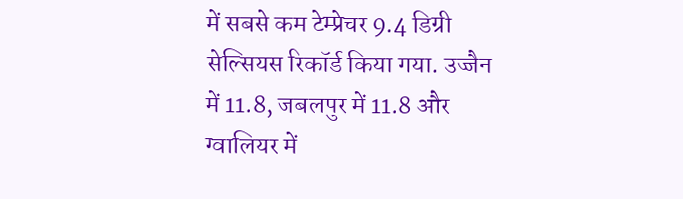में सबसे कम टेम्प्रेचर 9.4 डिग्री सेल्सियस रिकॉर्ड किया गया. उज्जैन में 11.8, जबलपुर में 11.8 और ग्वालियर में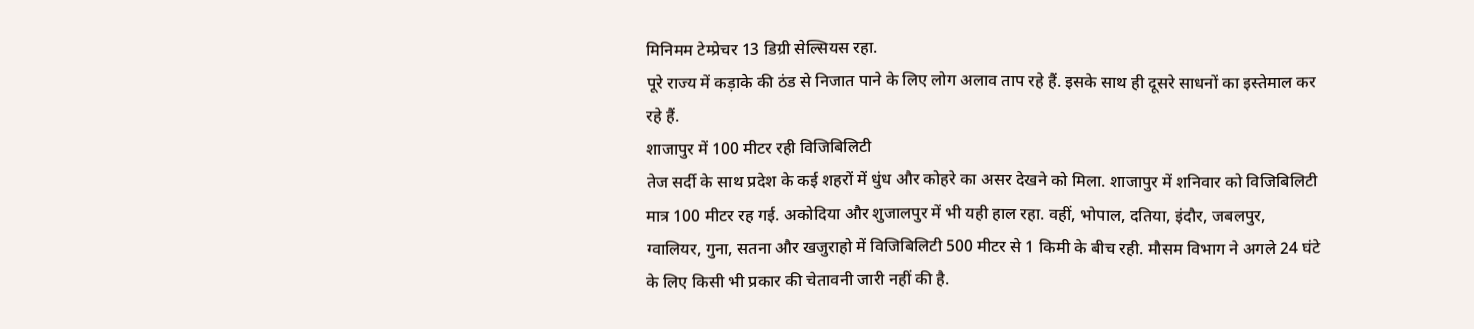मिनिमम टेम्प्रेचर 13 डिग्री सेल्सियस रहा.
पूरे राज्य में कड़ाके की ठंड से निजात पाने के लिए लोग अलाव ताप रहे हैं. इसके साथ ही दूसरे साधनों का इस्तेमाल कर रहे हैं.
शाजापुर में 100 मीटर रही विजिबिलिटी
तेज सर्दी के साथ प्रदेश के कई शहरों में धुंध और कोहरे का असर देखने को मिला. शाजापुर में शनिवार को विजिबिलिटी मात्र 100 मीटर रह गई. अकोदिया और शुजालपुर में भी यही हाल रहा. वहीं, भोपाल, दतिया, इंदौर, जबलपुर, ग्वालियर, गुना, सतना और खजुराहो में विजिबिलिटी 500 मीटर से 1 किमी के बीच रही. मौसम विभाग ने अगले 24 घंटे के लिए किसी भी प्रकार की चेतावनी जारी नहीं की है.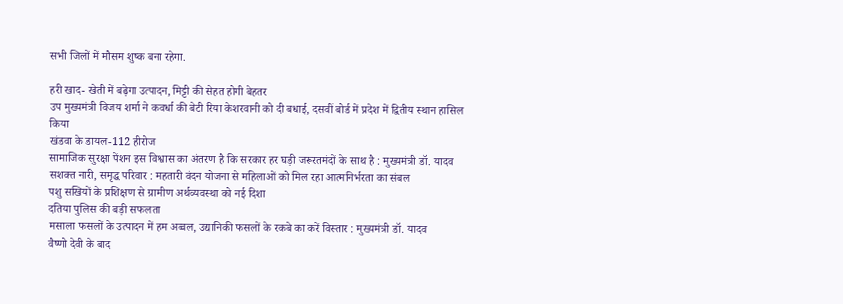सभी जिलों में मौसम शुष्क बना रहेगा.

हरी खाद- खेती में बढ़ेगा उत्पादन, मिट्टी की सेहत होगी बेहतर
उप मुख्यमंत्री विजय शर्मा ने कवर्धा की बेटी रिया केशरवानी को दी बधाई, दसवीं बोर्ड में प्रदेश में द्वितीय स्थान हासिल किया
खंडवा के डायल-112 हीरोज
सामाजिक सुरक्षा पेंशन इस विश्वास का अंतरण है कि सरकार हर घड़ी जरूरतमंदों के साथ है : मुख्यमंत्री डॉ. यादव
सशक्त नारी, समृद्ध परिवार : महतारी वंदन योजना से महिलाओं को मिल रहा आत्मनिर्भरता का संबल
पशु सखियों के प्रशिक्षण से ग्रामीण अर्थव्यवस्था को नई दिशा
दतिया पुलिस की बड़ी सफलता
मसाला फसलों के उत्पादन में हम अव्वल, उद्यानिकी फसलों के रकबे का करें विस्तार : मुख्यमंत्री डॉ. यादव
वैष्णो देवी के बाद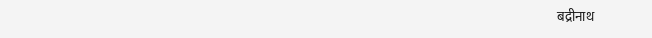बद्रीनाथ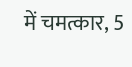में चमत्कार, 5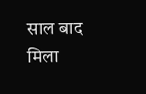साल बाद मिला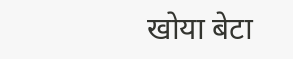खोया बेटा